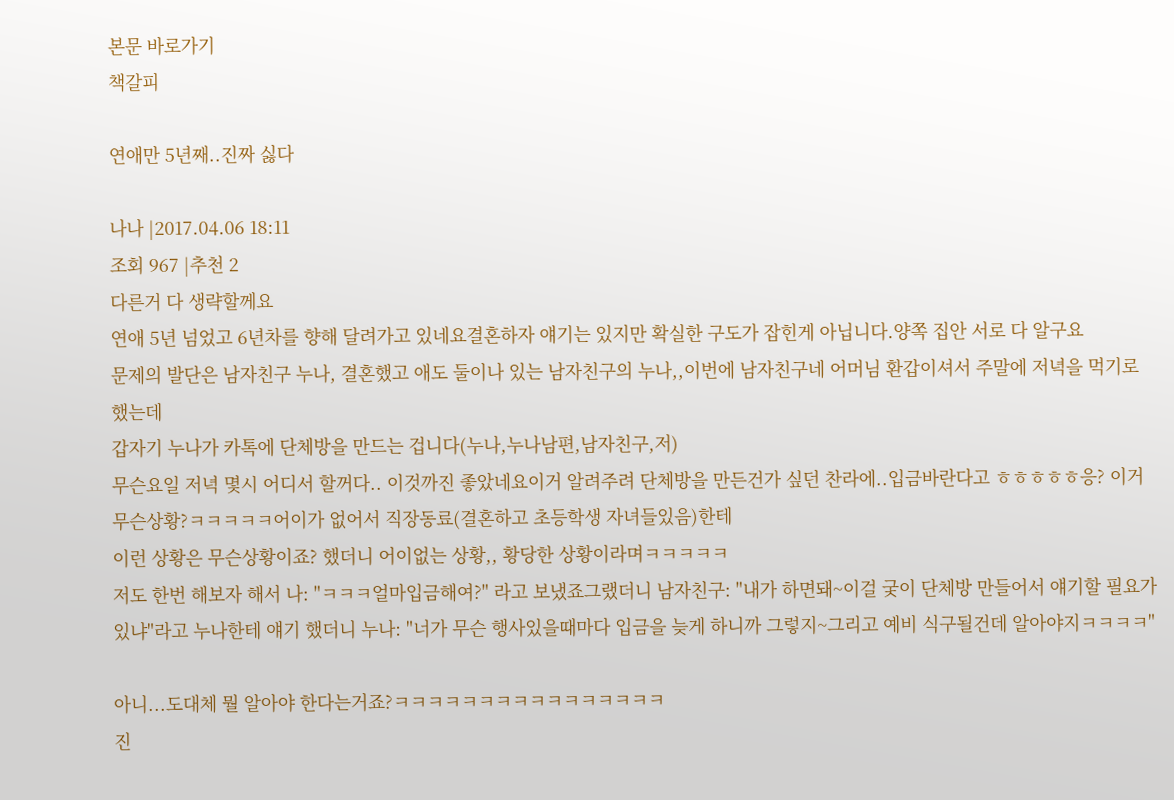본문 바로가기
책갈피

연애만 5년째..진짜 싫다

나나 |2017.04.06 18:11
조회 967 |추천 2
다른거 다 생략할께요
연애 5년 넘었고 6년차를 향해 달려가고 있네요결혼하자 얘기는 있지만 확실한 구도가 잡힌게 아닙니다.양쪽 집안 서로 다 알구요
문제의 발단은 남자친구 누나, 결혼했고 애도 둘이나 있는 남자친구의 누나,,이번에 남자친구네 어머님 환갑이셔서 주말에 저녁을 먹기로 했는데
갑자기 누나가 카톡에 단체방을 만드는 겁니다(누나,누나남편,남자친구,저)
무슨요일 저녁 몇시 어디서 할꺼다.. 이것까진 좋았네요이거 알려주려 단체방을 만든건가 싶던 찬라에..입금바란다고 ㅎㅎㅎㅎㅎ응? 이거 무슨상황?ㅋㅋㅋㅋㅋ어이가 없어서 직장동료(결혼하고 초등학생 자녀들있음)한테
이런 상황은 무슨상황이죠? 했더니 어이없는 상황,, 황당한 상황이라며ㅋㅋㅋㅋㅋ
저도 한번 해보자 해서 나: "ㅋㅋㅋ얼마입금해여?" 라고 보냈죠그랬더니 남자친구: "내가 하면돼~이걸 궂이 단체방 만들어서 얘기할 필요가 있냐"라고 누나한테 얘기 했더니 누나: "너가 무슨 행사있을때마다 입금을 늦게 하니까 그렇지~그리고 예비 식구될건데 알아야지ㅋㅋㅋㅋ"

아니...도대체 뭘 알아야 한다는거죠?ㅋㅋㅋㅋㅋㅋㅋㅋㅋㅋㅋㅋㅋㅋㅋㅋ
진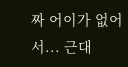짜 어이가 없어서... 근대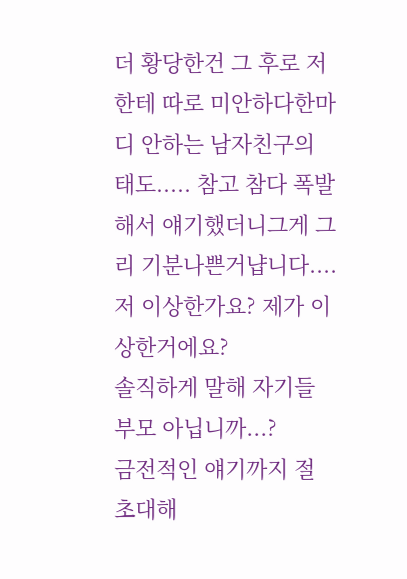더 황당한건 그 후로 저한테 따로 미안하다한마디 안하는 남자친구의 태도..... 참고 참다 폭발해서 얘기했더니그게 그리 기분나쁜거냡니다.... 저 이상한가요? 제가 이상한거에요?
솔직하게 말해 자기들 부모 아닙니까...?
금전적인 얘기까지 절 초대해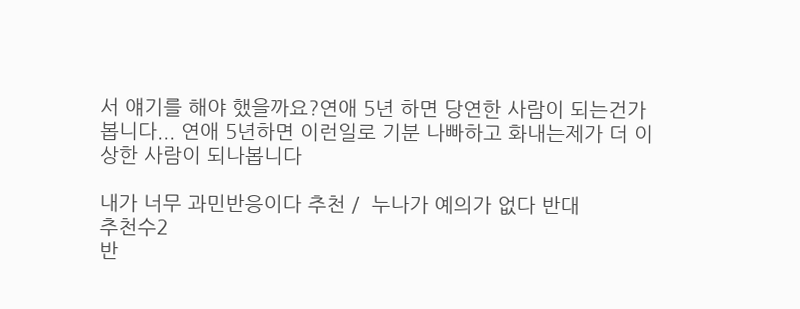서 얘기를 해야 했을까요?연애 5년 하면 당연한 사람이 되는건가봅니다... 연애 5년하면 이런일로 기분 나빠하고 화내는제가 더 이상한 사람이 되나봅니다

내가 너무 과민반응이다 추천 /  누나가 예의가 없다 반대
추천수2
반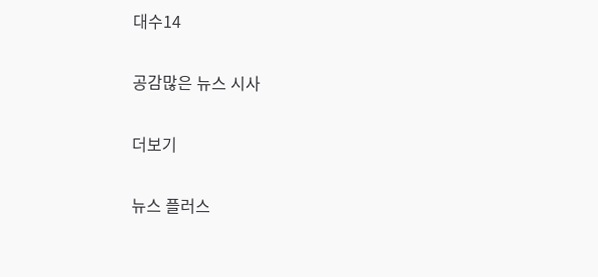대수14

공감많은 뉴스 시사

더보기

뉴스 플러스